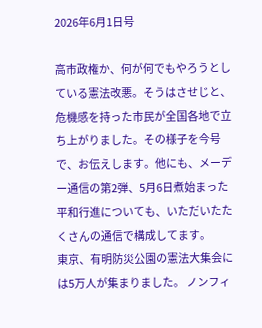2026年6月1日号

高市政権か、何が何でもやろうとしている憲法改悪。そうはさせじと、危機感を持った市民が全国各地で立ち上がりました。その様子を今号で、お伝えします。他にも、メーデー通信の第2弾、5月6日煮始まった平和行進についても、いただいたたくさんの通信で構成してます。
東京、有明防災公園の憲法大集会には5万人が集まりました。 ノンフィ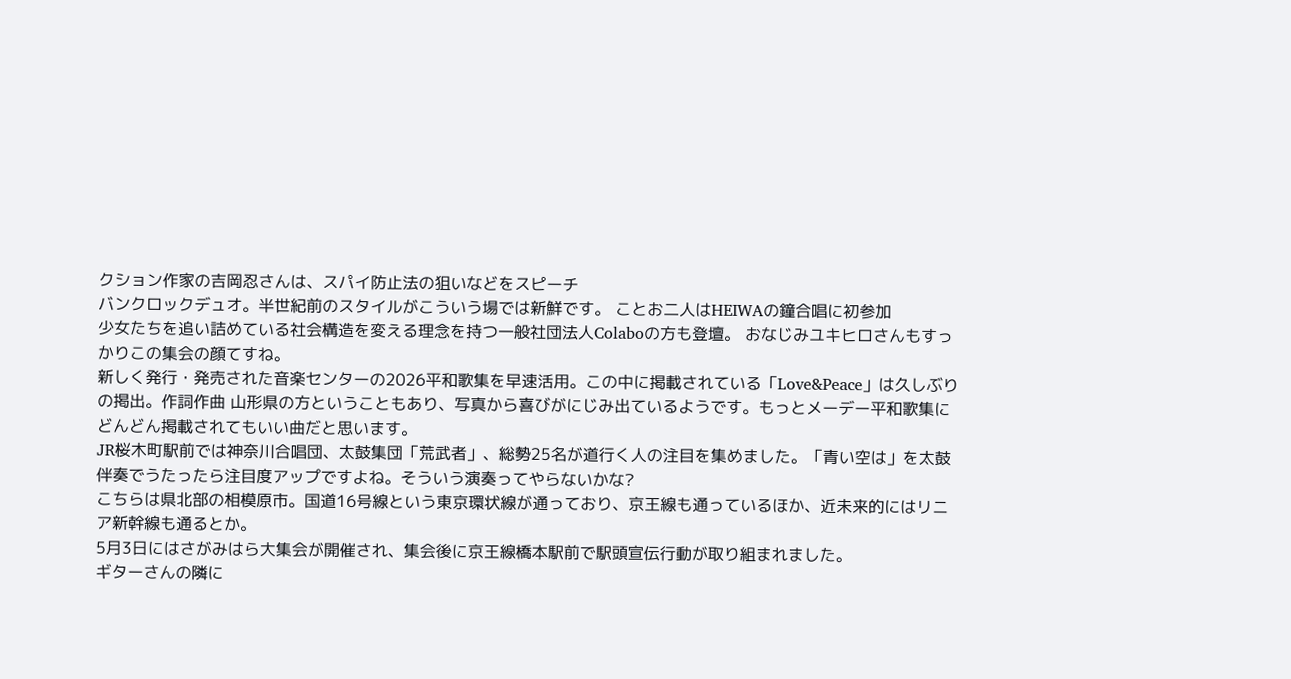クション作家の吉岡忍さんは、スパイ防止法の狙いなどをスピーチ
バンクロックデュオ。半世紀前のスタイルがこういう場では新鮮です。 ことお二人はHEIWAの鐘合唱に初参加
少女たちを追い詰めている社会構造を変える理念を持つ一般社団法人Colaboの方も登壇。 おなじみユキヒロさんもすっかりこの集会の顔てすね。
新しく発行・発売された音楽センターの2026平和歌集を早速活用。この中に掲載されている「Love&Peace」は久しぶりの掲出。作詞作曲 山形県の方ということもあり、写真から喜びがにじみ出ているようです。もっとメーデー平和歌集にどんどん掲載されてもいい曲だと思います。
JR桜木町駅前では神奈川合唱団、太鼓集団「荒武者」、総勢25名が道行く人の注目を集めました。「青い空は」を太鼓伴奏でうたったら注目度アップですよね。そういう演奏ってやらないかな?
こちらは県北部の相模原市。国道16号線という東京環状線が通っており、京王線も通っているほか、近未来的にはリニア新幹線も通るとか。
5月3日にはさがみはら大集会が開催され、集会後に京王線橋本駅前で駅頭宣伝行動が取り組まれました。
ギターさんの隣に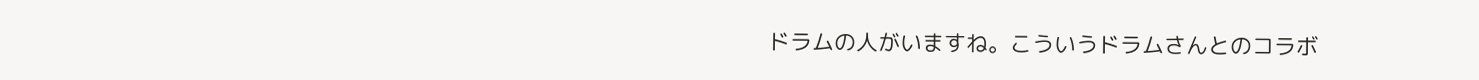ドラムの人がいますね。こういうドラムさんとのコラボ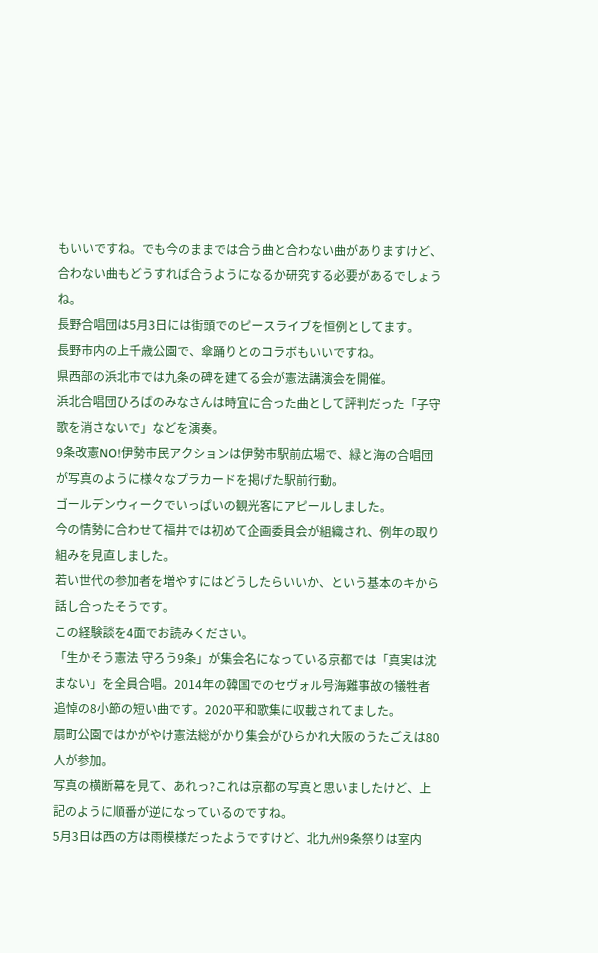もいいですね。でも今のままでは合う曲と合わない曲がありますけど、合わない曲もどうすれば合うようになるか研究する必要があるでしょうね。
長野合唱団は5月3日には街頭でのピースライブを恒例としてます。
長野市内の上千歳公園で、傘踊りとのコラボもいいですね。
県西部の浜北市では九条の碑を建てる会が憲法講演会を開催。
浜北合唱団ひろばのみなさんは時宜に合った曲として評判だった「子守歌を消さないで」などを演奏。
9条改憲NO!伊勢市民アクションは伊勢市駅前広場で、緑と海の合唱団が写真のように様々なプラカードを掲げた駅前行動。
ゴールデンウィークでいっぱいの観光客にアピールしました。
今の情勢に合わせて福井では初めて企画委員会が組織され、例年の取り組みを見直しました。
若い世代の参加者を増やすにはどうしたらいいか、という基本のキから話し合ったそうです。
この経験談を4面でお読みください。
「生かそう憲法 守ろう9条」が集会名になっている京都では「真実は沈まない」を全員合唱。2014年の韓国でのセヴォル号海難事故の犠牲者追悼の8小節の短い曲です。2020平和歌集に収載されてました。
扇町公園ではかがやけ憲法総がかり集会がひらかれ大阪のうたごえは80人が参加。
写真の横断幕を見て、あれっ?これは京都の写真と思いましたけど、上記のように順番が逆になっているのですね。
5月3日は西の方は雨模様だったようですけど、北九州9条祭りは室内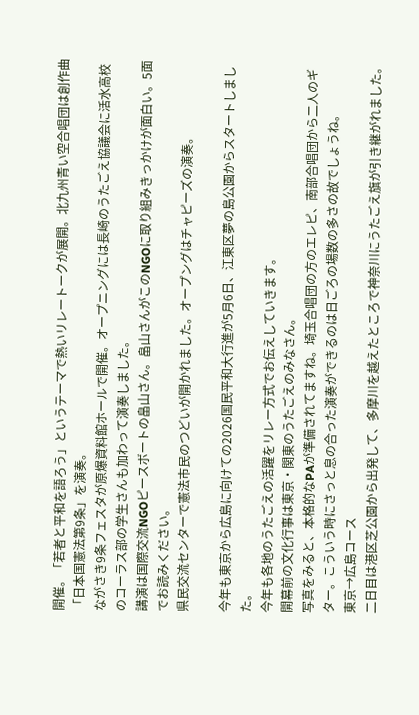開催。「若者と平和を語ろう」というテーマで熱いリレートークが展開。北九州青い空合唱団は創作曲「日本国憲法第9条」を演奏。
ながさき9条フェスタが原爆資料館ホールで開催。オープニングには長崎のうたごえ協議会に活水高校のコーラス部の学生さんも加わって演奏しました。
講演は国際交流NGOピースボートの畠山さん。畠山さんがこのNGOに取り組みきっかけが面白い。5面でお読みください。
県民交流センターで憲法市民のつどいが開かれました。オープングはチャピーズの演奏。

今年も東京から広島に向けての2026国民平和大行進が5月6日、江東区夢の島公園からスタートしました。
今年も各地のうたごえの活躍をリレー方式でお伝えしていきます。
開幕前の文化行事は東京・関東のうたごえのみなさん。
写真をみると、本格的なPAが準備されてますね。埼玉合唱団の方のエレピ、南部合唱団から二人のギター。こういう時にさっと息の合った演奏ができるのは日ごろの場数の多さの故でしょうね。
東京→広島コース
二日目は港区芝公園から出発して、多摩川を越えたところで神奈川にうたごえ旗が引き継がれました。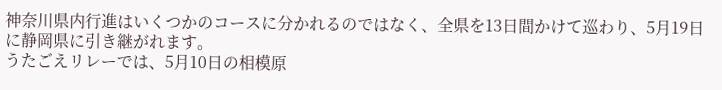神奈川県内行進はいくつかのコースに分かれるのではなく、全県を13日間かけて巡わり、5月19日に静岡県に引き継がれます。
うたごえリレーでは、5月10日の相模原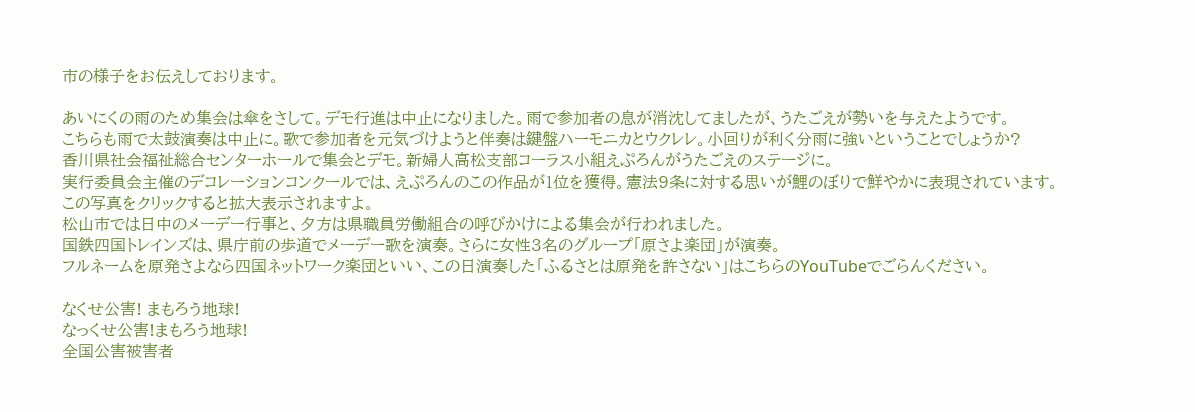市の様子をお伝えしております。

あいにくの雨のため集会は傘をさして。デモ行進は中止になりました。雨で参加者の息が消沈してましたが、うたごえが勢いを与えたようです。
こちらも雨で太鼓演奏は中止に。歌で参加者を元気づけようと伴奏は鍵盤ハーモニカとウクレレ。小回りが利く分雨に強いということでしょうか?
香川県社会福祉総合センターホールで集会とデモ。新婦人高松支部コーラス小組えぷろんがうたごえのステージに。
実行委員会主催のデコレーションコンクールでは、えぷろんのこの作品が1位を獲得。憲法9条に対する思いが鯉のぼりで鮮やかに表現されています。
この写真をクリックすると拡大表示されますよ。
松山市では日中のメーデー行事と、夕方は県職員労働組合の呼びかけによる集会が行われました。
国鉄四国トレインズは、県庁前の歩道でメーデー歌を演奏。さらに女性3名のグループ「原さよ楽団」が演奏。
フルネームを原発さよなら四国ネットワーク楽団といい、この日演奏した「ふるさとは原発を許さない」はこちらのYouTubeでごらんください。

なくせ公害! まもろう地球!
なっくせ公害!まもろう地球!
全国公害被害者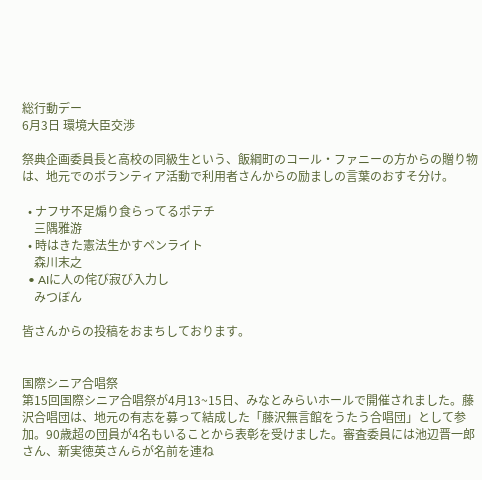総行動デー
6月3日 環境大臣交渉

祭典企画委員長と高校の同級生という、飯綱町のコール・ファニーの方からの贈り物は、地元でのボランティア活動で利用者さんからの励ましの言葉のおすそ分け。

  • ナフサ不足煽り食らってるポテチ
    三隅雅游
  • 時はきた憲法生かすペンライト
    森川末之
  • AIに人の侘び寂び入力し
    みつぼん

皆さんからの投稿をおまちしております。


国際シニア合唱祭
第15回国際シニア合唱祭が4月13~15日、みなとみらいホールで開催されました。藤沢合唱団は、地元の有志を募って結成した「藤沢無言館をうたう合唱団」として参加。90歳超の団員が4名もいることから表彰を受けました。審査委員には池辺晋一郎さん、新実徳英さんらが名前を連ね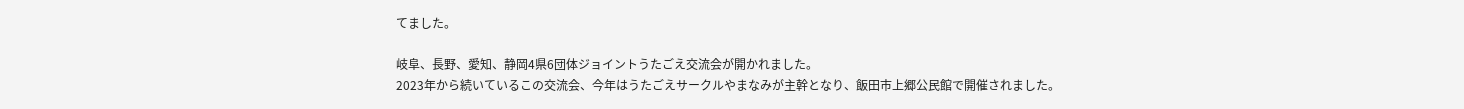てました。

岐阜、長野、愛知、静岡4県6団体ジョイントうたごえ交流会が開かれました。
2023年から続いているこの交流会、今年はうたごえサークルやまなみが主幹となり、飯田市上郷公民館で開催されました。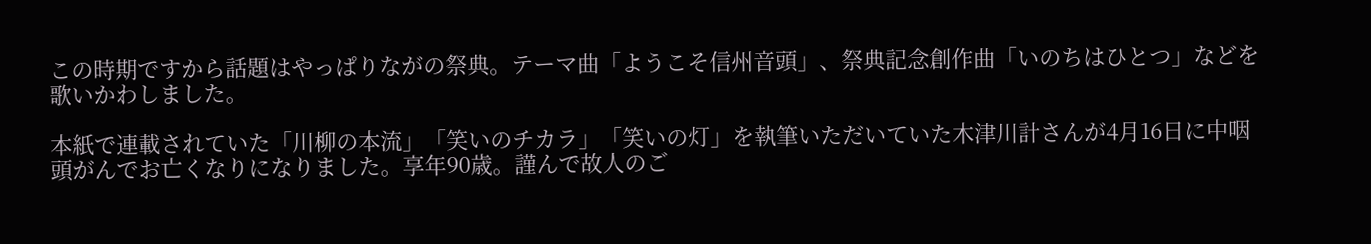この時期ですから話題はやっぱりながの祭典。テーマ曲「ようこそ信州音頭」、祭典記念創作曲「いのちはひとつ」などを歌いかわしました。

本紙で連載されていた「川柳の本流」「笑いのチカラ」「笑いの灯」を執筆いただいていた木津川計さんが4月16日に中咽頭がんでお亡くなりになりました。享年90歳。謹んで故人のご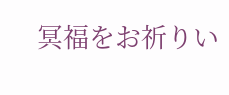冥福をお祈りい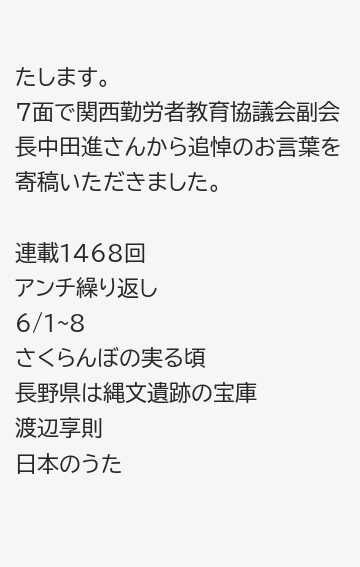たします。
7面で関西勤労者教育協議会副会長中田進さんから追悼のお言葉を寄稿いただきました。

連載1468回
アンチ繰り返し
6/1~8
さくらんぼの実る頃
長野県は縄文遺跡の宝庫
渡辺享則
日本のうた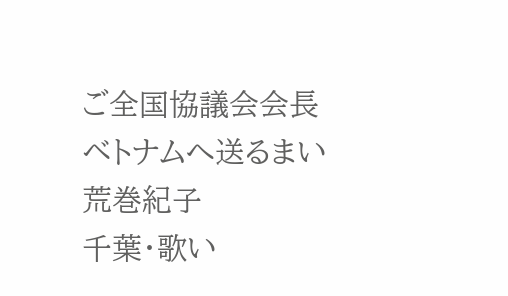ご全国協議会会長
ベトナムへ送るまい
荒巻紀子
千葉・歌い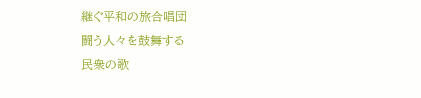継ぐ平和の旅合唱団
闘う人々を鼓舞する
民衆の歌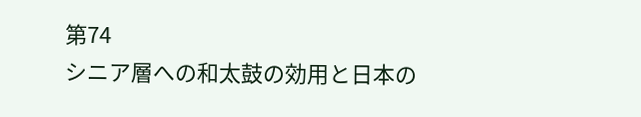第74
シニア層への和太鼓の効用と日本の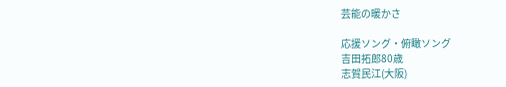芸能の暖かさ

応援ソング・俯瞰ソング
吉田拓郎80歳
志賀民江(大阪)